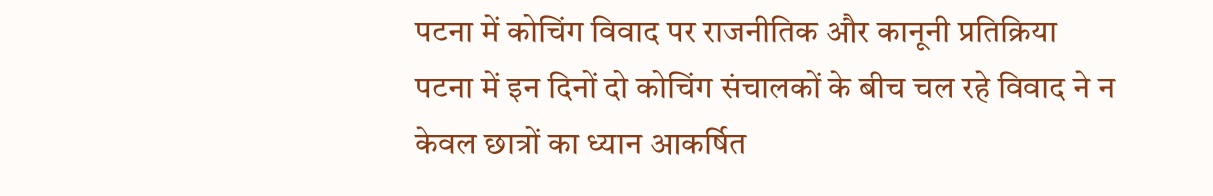पटना में कोचिंग विवाद पर राजनीतिक और कानूनी प्रतिक्रिया
पटना में इन दिनों दो कोचिंग संचालकों के बीच चल रहे विवाद ने न केवल छात्रों का ध्यान आकर्षित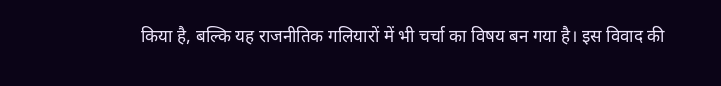किया है, बल्कि यह राजनीतिक गलियारों में भी चर्चा का विषय बन गया है। इस विवाद की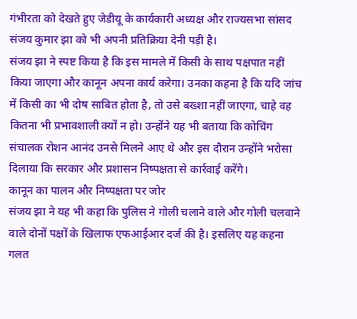गंभीरता को देखते हुए जेडीयू के कार्यकारी अध्यक्ष और राज्यसभा सांसद संजय कुमार झा को भी अपनी प्रतिक्रिया देनी पड़ी है।
संजय झा ने स्पष्ट किया है कि इस मामले में किसी के साथ पक्षपात नहीं किया जाएगा और कानून अपना कार्य करेगा। उनका कहना है कि यदि जांच में किसी का भी दोष साबित होता है, तो उसे बख्शा नहीं जाएगा, चाहे वह कितना भी प्रभावशाली क्यों न हो। उन्होंने यह भी बताया कि कोचिंग संचालक रोशन आनंद उनसे मिलने आए थे और इस दौरान उन्होंने भरोसा दिलाया कि सरकार और प्रशासन निष्पक्षता से कार्रवाई करेंगे।
कानून का पालन और निष्पक्षता पर जोर
संजय झा ने यह भी कहा कि पुलिस ने गोली चलाने वाले और गोली चलवाने वाले दोनों पक्षों के खिलाफ एफआईआर दर्ज की है। इसलिए यह कहना गलत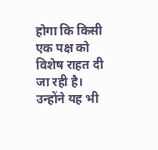होगा कि किसी एक पक्ष को विशेष राहत दी जा रही है। उन्होंने यह भी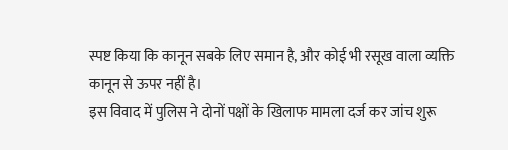स्पष्ट किया कि कानून सबके लिए समान है, और कोई भी रसूख वाला व्यक्ति कानून से ऊपर नहीं है।
इस विवाद में पुलिस ने दोनों पक्षों के खिलाफ मामला दर्ज कर जांच शुरू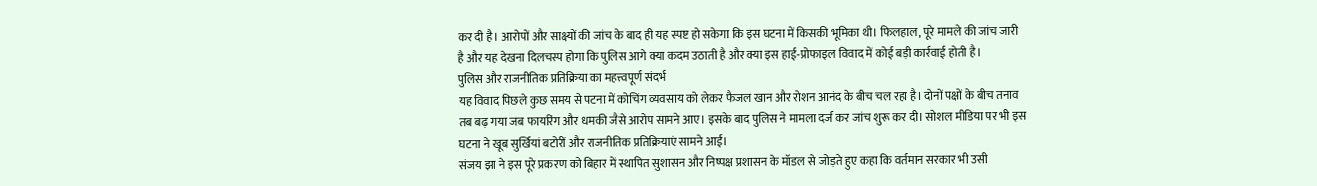कर दी है। आरोपों और साक्ष्यों की जांच के बाद ही यह स्पष्ट हो सकेगा कि इस घटना में किसकी भूमिका थी। फिलहाल, पूरे मामले की जांच जारी है और यह देखना दिलचस्प होगा कि पुलिस आगे क्या कदम उठाती है और क्या इस हाई-प्रोफाइल विवाद में कोई बड़ी कार्रवाई होती है।
पुलिस और राजनीतिक प्रतिक्रिया का महत्त्वपूर्ण संदर्भ
यह विवाद पिछले कुछ समय से पटना में कोचिंग व्यवसाय को लेकर फैजल खान और रोशन आनंद के बीच चल रहा है। दोनों पक्षों के बीच तनाव तब बढ़ गया जब फायरिंग और धमकी जैसे आरोप सामने आए। इसके बाद पुलिस ने मामला दर्ज कर जांच शुरू कर दी। सोशल मीडिया पर भी इस घटना ने खूब सुर्खियां बटोरीं और राजनीतिक प्रतिक्रियाएं सामने आईं।
संजय झा ने इस पूरे प्रकरण को बिहार में स्थापित सुशासन और निष्पक्ष प्रशासन के मॉडल से जोड़ते हुए कहा कि वर्तमान सरकार भी उसी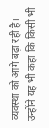व्यवस्था को आगे बढ़ा रही है। उन्होंने यह भी कहा कि किसी भी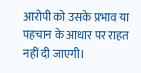आरोपी को उसके प्रभाव या पहचान के आधार पर राहत नहीं दी जाएगी।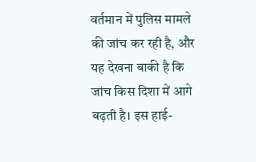वर्तमान में पुलिस मामले की जांच कर रही है, और यह देखना बाकी है कि जांच किस दिशा में आगे बढ़ती है। इस हाई-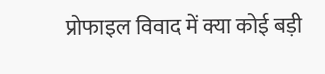प्रोफाइल विवाद में क्या कोई बड़ी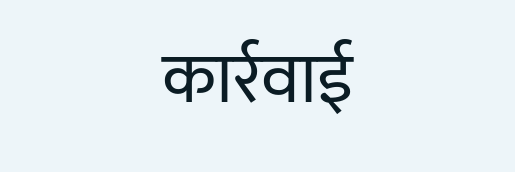कार्रवाई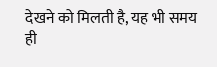देखने को मिलती है, यह भी समय ही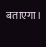बताएगा।